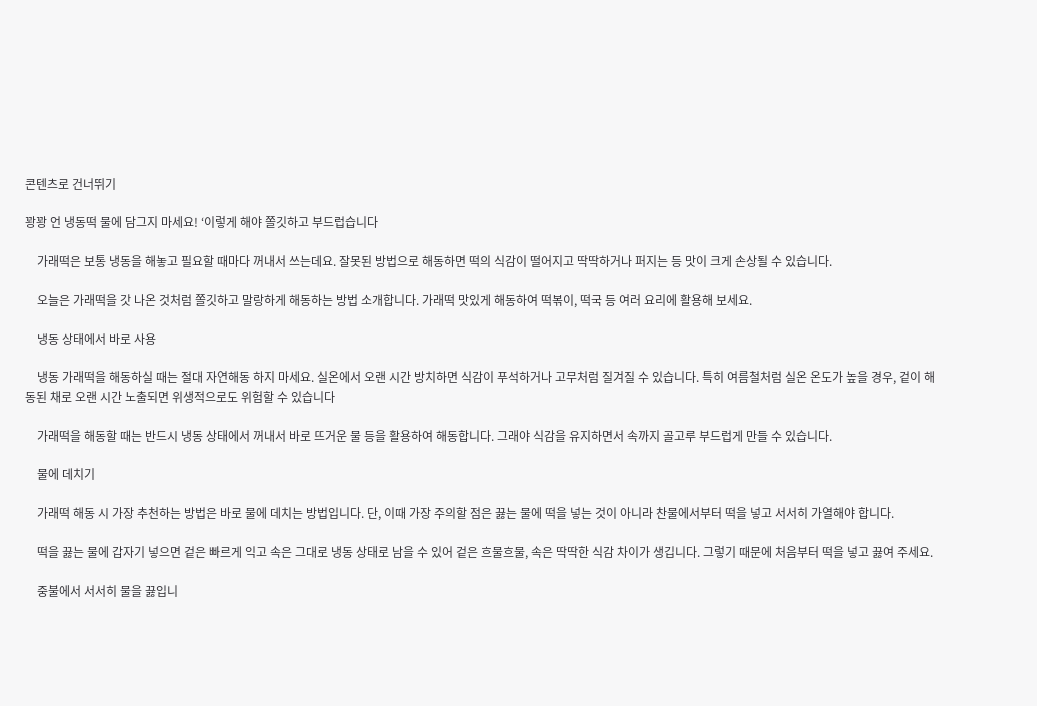콘텐츠로 건너뛰기

꽝꽝 언 냉동떡 물에 담그지 마세요! ‘이렇게 해야 쫄깃하고 부드럽습니다

    가래떡은 보통 냉동을 해놓고 필요할 때마다 꺼내서 쓰는데요. 잘못된 방법으로 해동하면 떡의 식감이 떨어지고 딱딱하거나 퍼지는 등 맛이 크게 손상될 수 있습니다.

    오늘은 가래떡을 갓 나온 것처럼 쫄깃하고 말랑하게 해동하는 방법 소개합니다. 가래떡 맛있게 해동하여 떡볶이, 떡국 등 여러 요리에 활용해 보세요.

    냉동 상태에서 바로 사용

    냉동 가래떡을 해동하실 때는 절대 자연해동 하지 마세요. 실온에서 오랜 시간 방치하면 식감이 푸석하거나 고무처럼 질겨질 수 있습니다. 특히 여름철처럼 실온 온도가 높을 경우, 겉이 해동된 채로 오랜 시간 노출되면 위생적으로도 위험할 수 있습니다

    가래떡을 해동할 때는 반드시 냉동 상태에서 꺼내서 바로 뜨거운 물 등을 활용하여 해동합니다. 그래야 식감을 유지하면서 속까지 골고루 부드럽게 만들 수 있습니다.

    물에 데치기

    가래떡 해동 시 가장 추천하는 방법은 바로 물에 데치는 방법입니다. 단, 이때 가장 주의할 점은 끓는 물에 떡을 넣는 것이 아니라 찬물에서부터 떡을 넣고 서서히 가열해야 합니다.

    떡을 끓는 물에 갑자기 넣으면 겉은 빠르게 익고 속은 그대로 냉동 상태로 남을 수 있어 겉은 흐물흐물, 속은 딱딱한 식감 차이가 생깁니다. 그렇기 때문에 처음부터 떡을 넣고 끓여 주세요.

    중불에서 서서히 물을 끓입니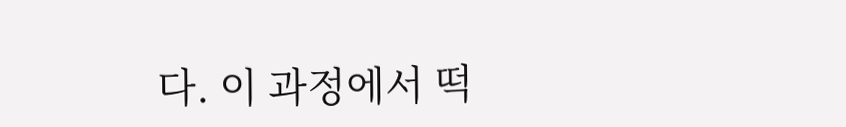다. 이 과정에서 떡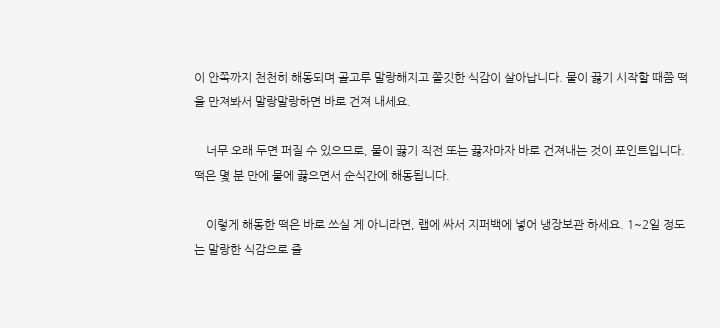이 안쪽까지 천천히 해동되며 골고루 말랑해지고 쫄깃한 식감이 살아납니다. 물이 끓기 시작할 때쯤 떡을 만져봐서 말랑말랑하면 바로 건져 내세요.

    너무 오래 두면 퍼질 수 있으므로, 물이 끓기 직전 또는 끓자마자 바로 건져내는 것이 포인트입니다. 떡은 몇 분 만에 물에 끓으면서 순식간에 해동됩니다.

    이렇게 해동한 떡은 바로 쓰실 게 아니라면, 랩에 싸서 지퍼백에 넣어 냉장보관 하세요. 1~2일 정도는 말랑한 식감으로 즐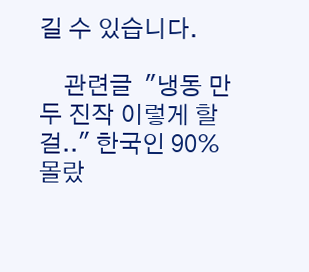길 수 있습니다.

    관련글  "냉동 만두 진작 이렇게 할걸.." 한국인 90% 몰랐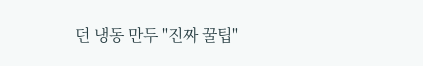던 냉동 만두 "진짜 꿀팁"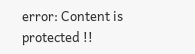error: Content is protected !!